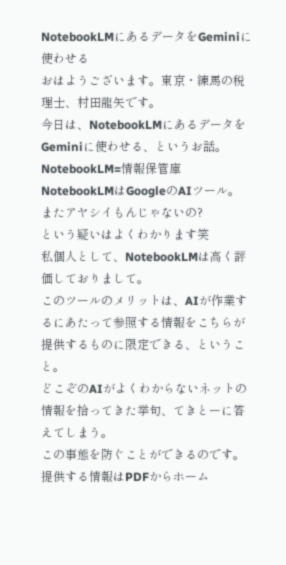NotebookLMにあるデータをGeminiに使わせる
おはようございます。東京・練馬の税理士、村田龍矢です。
今日は、NotebookLMにあるデータをGeminiに使わせる、というお話。
NotebookLM=情報保管庫
NotebookLMはGoogleのAIツール。
またアヤシイもんじゃないの?
という疑いはよくわかります笑
私個人として、NotebookLMは高く評価しておりまして。
このツールのメリットは、AIが作業するにあたって参照する情報をこちらが提供するものに限定できる、ということ。
どこぞのAIがよくわからないネットの情報を拾ってきた挙句、てきとーに答えてしまう。
この事態を防ぐことができるのです。
提供する情報はPDFからホーム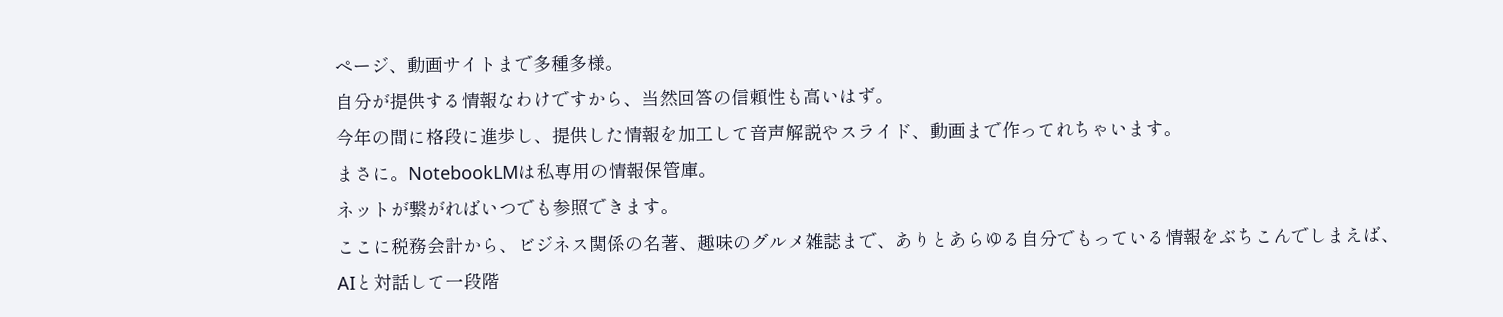ページ、動画サイトまで多種多様。
自分が提供する情報なわけですから、当然回答の信頼性も高いはず。
今年の間に格段に進歩し、提供した情報を加工して音声解説やスライド、動画まで作ってれちゃいます。
まさに。NotebookLMは私専用の情報保管庫。
ネットが繋がればいつでも参照できます。
ここに税務会計から、ビジネス関係の名著、趣味のグルメ雑誌まで、ありとあらゆる自分でもっている情報をぶちこんでしまえば、
AIと対話して一段階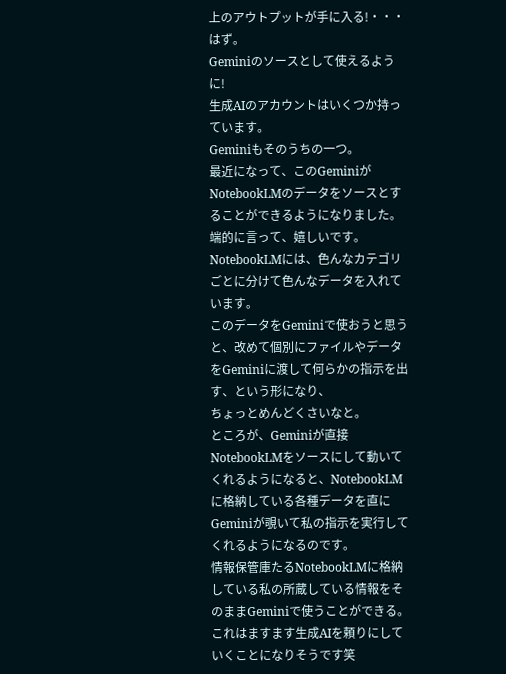上のアウトプットが手に入る!・・・はず。
Geminiのソースとして使えるように!
生成AIのアカウントはいくつか持っています。
Geminiもそのうちの一つ。
最近になって、このGeminiがNotebookLMのデータをソースとすることができるようになりました。
端的に言って、嬉しいです。
NotebookLMには、色んなカテゴリごとに分けて色んなデータを入れています。
このデータをGeminiで使おうと思うと、改めて個別にファイルやデータをGeminiに渡して何らかの指示を出す、という形になり、
ちょっとめんどくさいなと。
ところが、Geminiが直接NotebookLMをソースにして動いてくれるようになると、NotebookLMに格納している各種データを直にGeminiが覗いて私の指示を実行してくれるようになるのです。
情報保管庫たるNotebookLMに格納している私の所蔵している情報をそのままGeminiで使うことができる。
これはますます生成AIを頼りにしていくことになりそうです笑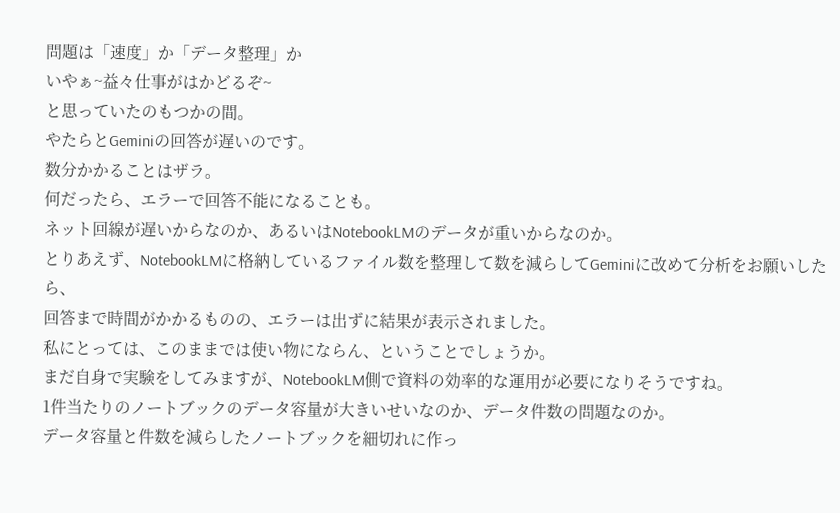問題は「速度」か「データ整理」か
いやぁ~益々仕事がはかどるぞ~
と思っていたのもつかの間。
やたらとGeminiの回答が遅いのです。
数分かかることはザラ。
何だったら、エラーで回答不能になることも。
ネット回線が遅いからなのか、あるいはNotebookLMのデータが重いからなのか。
とりあえず、NotebookLMに格納しているファイル数を整理して数を減らしてGeminiに改めて分析をお願いしたら、
回答まで時間がかかるものの、エラーは出ずに結果が表示されました。
私にとっては、このままでは使い物にならん、ということでしょうか。
まだ自身で実験をしてみますが、NotebookLM側で資料の効率的な運用が必要になりそうですね。
1件当たりのノートブックのデータ容量が大きいせいなのか、データ件数の問題なのか。
データ容量と件数を減らしたノートブックを細切れに作っ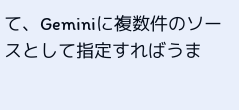て、Geminiに複数件のソースとして指定すればうま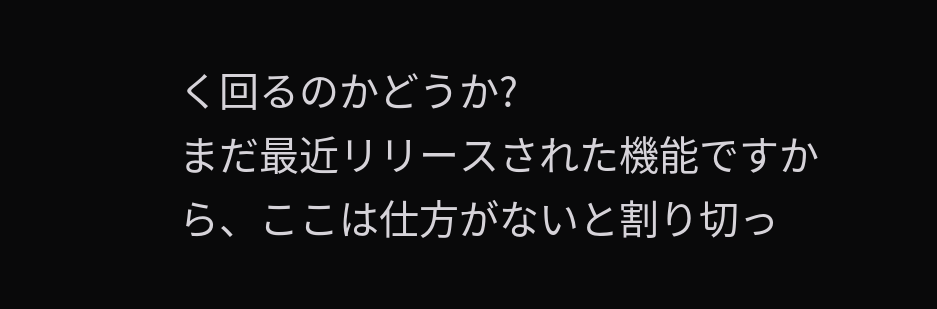く回るのかどうか?
まだ最近リリースされた機能ですから、ここは仕方がないと割り切っ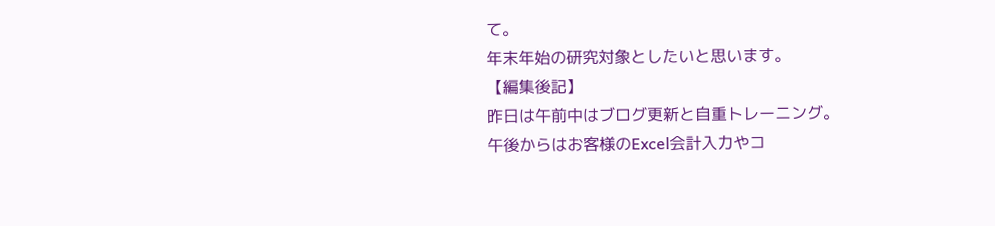て。
年末年始の研究対象としたいと思います。
【編集後記】
昨日は午前中はブログ更新と自重トレーニング。
午後からはお客様のExcel会計入力やコ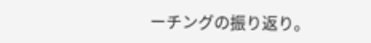ーチングの振り返り。